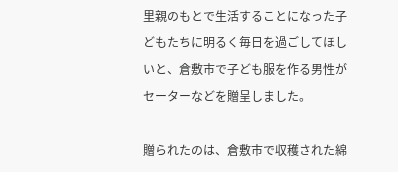里親のもとで生活することになった子どもたちに明るく毎日を過ごしてほしいと、倉敷市で子ども服を作る男性がセーターなどを贈呈しました。

贈られたのは、倉敷市で収穫された綿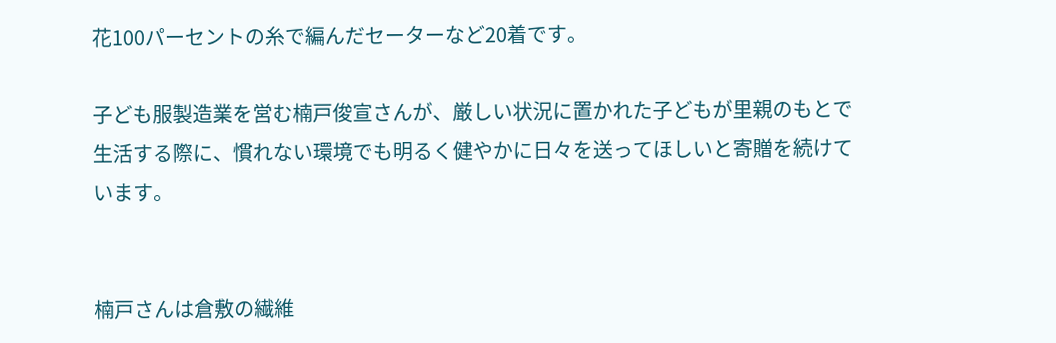花100パーセントの糸で編んだセーターなど20着です。

子ども服製造業を営む楠戸俊宣さんが、厳しい状況に置かれた子どもが里親のもとで生活する際に、慣れない環境でも明るく健やかに日々を送ってほしいと寄贈を続けています。


楠戸さんは倉敷の繊維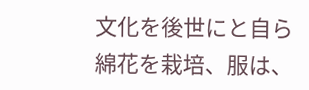文化を後世にと自ら綿花を栽培、服は、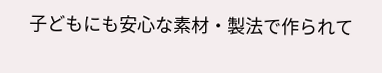子どもにも安心な素材・製法で作られて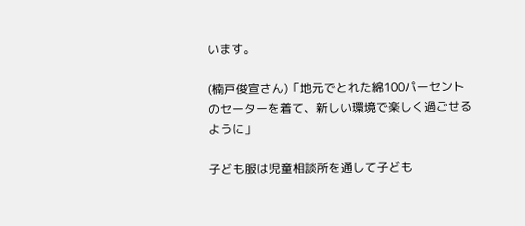います。

(楠戸俊宣さん)「地元でとれた綿100パーセントのセーターを着て、新しい環境で楽しく過ごせるように」

子ども服は児童相談所を通して子ども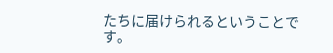たちに届けられるということです。